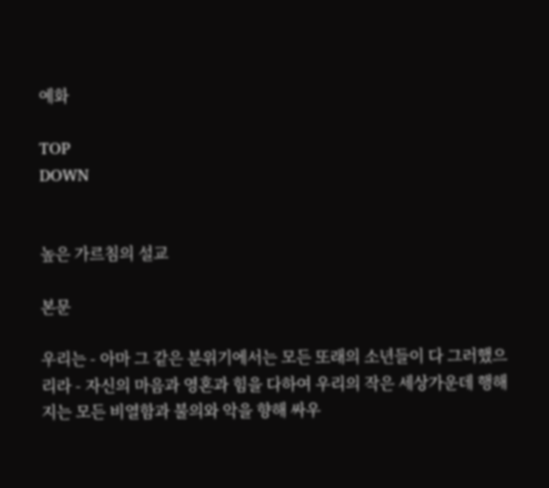예화

TOP
DOWN


높은 가르침의 설교

본문

우리는 - 아마 그 같은 분위기에서는 모든 또래의 소년들이 다 그러했으리라 - 자신의 마음과 영혼과 힘을 다하여 우리의 작은 세상가운데 행해지는 모든 비열함과 불의와 악을 향해 싸우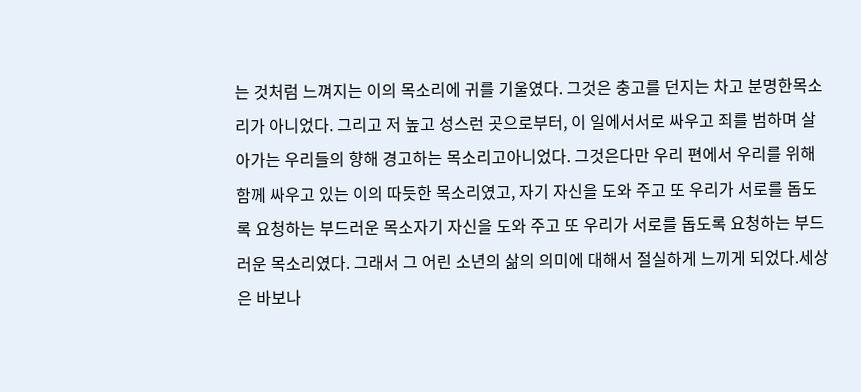는 것처럼 느껴지는 이의 목소리에 귀를 기울였다. 그것은 충고를 던지는 차고 분명한목소리가 아니었다. 그리고 저 높고 성스런 곳으로부터, 이 일에서서로 싸우고 죄를 범하며 살아가는 우리들의 향해 경고하는 목소리고아니었다. 그것은다만 우리 편에서 우리를 위해 함께 싸우고 있는 이의 따듯한 목소리였고, 자기 자신을 도와 주고 또 우리가 서로를 돕도록 요청하는 부드러운 목소자기 자신을 도와 주고 또 우리가 서로를 돕도록 요청하는 부드러운 목소리였다. 그래서 그 어린 소년의 삶의 의미에 대해서 절실하게 느끼게 되었다.세상은 바보나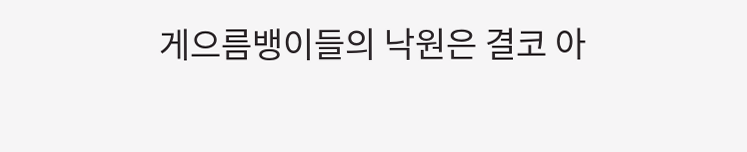게으름뱅이들의 낙원은 결코 아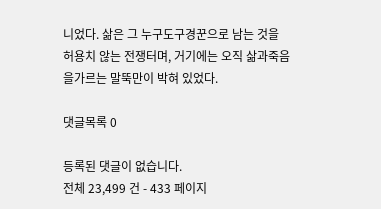니었다. 삶은 그 누구도구경꾼으로 남는 것을 허용치 않는 전쟁터며, 거기에는 오직 삶과죽음을가르는 말뚝만이 박혀 있었다.

댓글목록 0

등록된 댓글이 없습니다.
전체 23,499 건 - 433 페이지